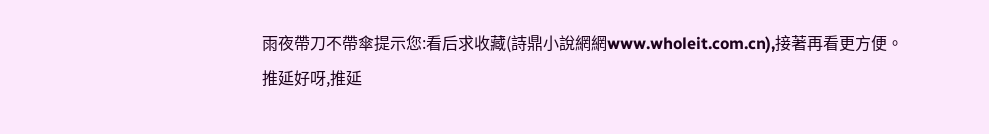雨夜帶刀不帶傘提示您:看后求收藏(詩鼎小說網網www.wholeit.com.cn),接著再看更方便。
推延好呀,推延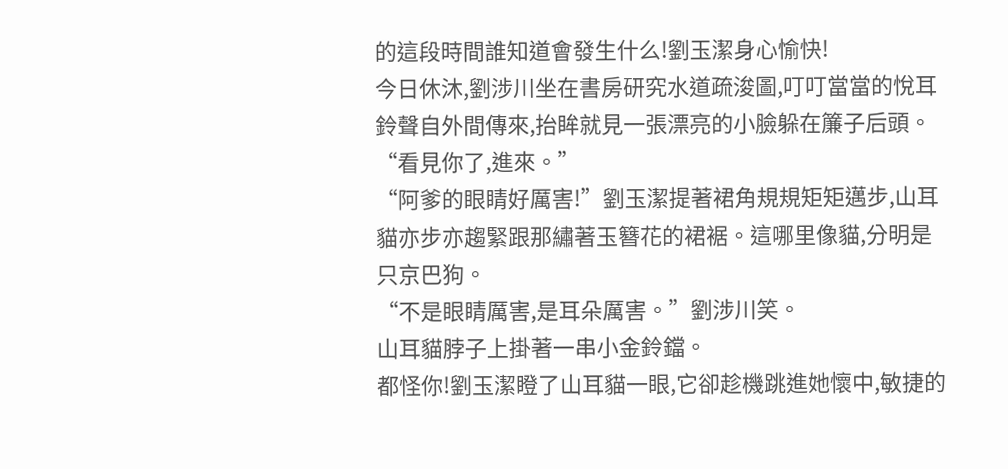的這段時間誰知道會發生什么!劉玉潔身心愉快!
今日休沐,劉涉川坐在書房研究水道疏浚圖,叮叮當當的悅耳鈴聲自外間傳來,抬眸就見一張漂亮的小臉躲在簾子后頭。
“看見你了,進來。”
“阿爹的眼睛好厲害!”劉玉潔提著裙角規規矩矩邁步,山耳貓亦步亦趨緊跟那繡著玉簪花的裙裾。這哪里像貓,分明是只京巴狗。
“不是眼睛厲害,是耳朵厲害。”劉涉川笑。
山耳貓脖子上掛著一串小金鈴鐺。
都怪你!劉玉潔瞪了山耳貓一眼,它卻趁機跳進她懷中,敏捷的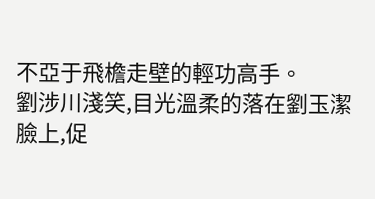不亞于飛檐走壁的輕功高手。
劉涉川淺笑,目光溫柔的落在劉玉潔臉上,促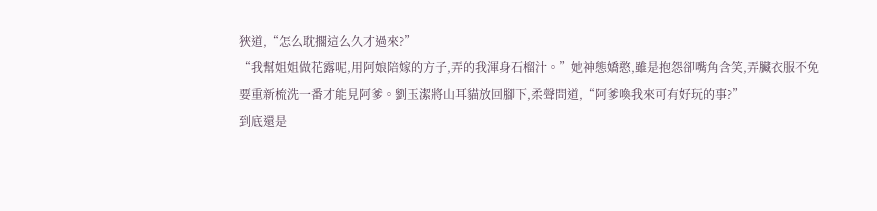狹道,“怎么耽擱這么久才過來?”
“我幫姐姐做花露呢,用阿娘陪嫁的方子,弄的我渾身石榴汁。”她神態嬌憨,雖是抱怨卻嘴角含笑,弄臟衣服不免要重新梳洗一番才能見阿爹。劉玉潔將山耳貓放回腳下,柔聲問道,“阿爹喚我來可有好玩的事?”
到底還是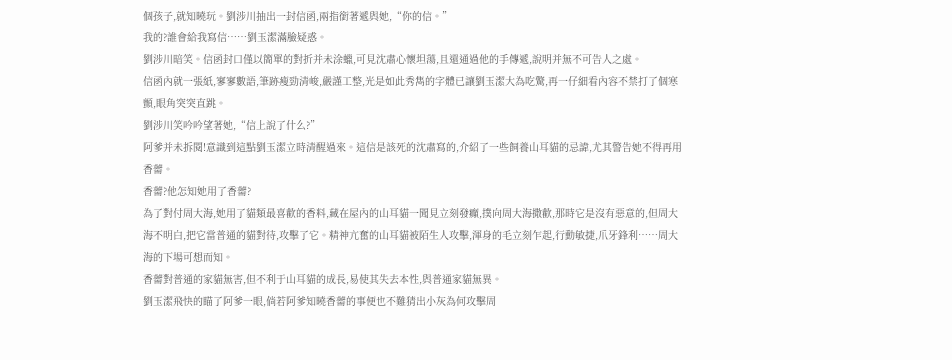個孩子,就知曉玩。劉涉川抽出一封信函,兩指銜著遞與她,“你的信。”
我的?誰會給我寫信……劉玉潔滿臉疑惑。
劉涉川暗笑。信函封口僅以簡單的對折并未涂蠟,可見沈肅心懷坦蕩,且還通過他的手傳遞,說明并無不可告人之處。
信函內就一張紙,寥寥數語,筆跡瘦勁清峻,嚴謹工整,光是如此秀雋的字體已讓劉玉潔大為吃驚,再一仔細看內容不禁打了個寒顫,眼角突突直跳。
劉涉川笑吟吟望著她,“信上說了什么?”
阿爹并未拆閱!意識到這點劉玉潔立時清醒過來。這信是該死的沈肅寫的,介紹了一些飼養山耳貓的忌諱,尤其警告她不得再用香薷。
香薷?他怎知她用了香薷?
為了對付周大海,她用了貓類最喜歡的香料,藏在屋內的山耳貓一聞見立刻發癲,撲向周大海撒歡,那時它是沒有惡意的,但周大海不明白,把它當普通的貓對待,攻擊了它。精神亢奮的山耳貓被陌生人攻擊,渾身的毛立刻乍起,行動敏捷,爪牙鋒利……周大海的下場可想而知。
香薷對普通的家貓無害,但不利于山耳貓的成長,易使其失去本性,與普通家貓無異。
劉玉潔飛快的瞄了阿爹一眼,倘若阿爹知曉香薷的事便也不難猜出小灰為何攻擊周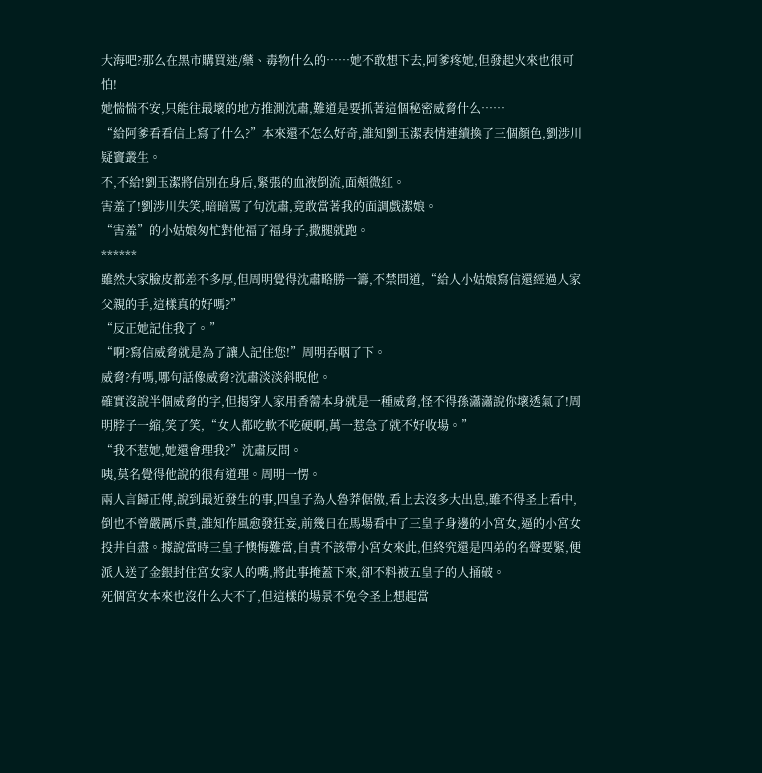大海吧?那么在黑市購買迷/藥、毒物什么的……她不敢想下去,阿爹疼她,但發起火來也很可怕!
她惴惴不安,只能往最壞的地方推測沈肅,難道是要抓著這個秘密威脅什么……
“給阿爹看看信上寫了什么?”本來還不怎么好奇,誰知劉玉潔表情連續換了三個顏色,劉涉川疑竇叢生。
不,不給!劉玉潔將信別在身后,緊張的血液倒流,面頰微紅。
害羞了!劉涉川失笑,暗暗罵了句沈肅,竟敢當著我的面調戲潔娘。
“害羞”的小姑娘匆忙對他福了福身子,撒腿就跑。
******
雖然大家臉皮都差不多厚,但周明覺得沈肅略勝一籌,不禁問道,“給人小姑娘寫信還經過人家父親的手,這樣真的好嗎?”
“反正她記住我了。”
“啊?寫信威脅就是為了讓人記住您!”周明吞咽了下。
威脅?有嗎,哪句話像威脅?沈肅淡淡斜睨他。
確實沒說半個威脅的字,但揭穿人家用香薷本身就是一種威脅,怪不得孫瀟瀟說你壞透氣了!周明脖子一縮,笑了笑,“女人都吃軟不吃硬啊,萬一惹急了就不好收場。”
“我不惹她,她還會理我?”沈肅反問。
咦,莫名覺得他說的很有道理。周明一愣。
兩人言歸正傳,說到最近發生的事,四皇子為人魯莽倨傲,看上去沒多大出息,雖不得圣上看中,倒也不曾嚴厲斥責,誰知作風愈發狂妄,前幾日在馬場看中了三皇子身邊的小宮女,逼的小宮女投井自盡。據說當時三皇子懊悔難當,自責不該帶小宮女來此,但終究還是四弟的名聲要緊,便派人送了金銀封住宮女家人的嘴,將此事掩蓋下來,卻不料被五皇子的人捅破。
死個宮女本來也沒什么大不了,但這樣的場景不免令圣上想起當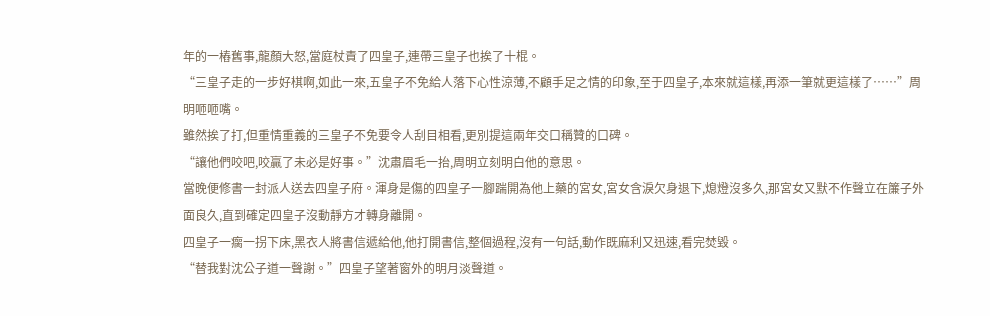年的一樁舊事,龍顏大怒,當庭杖責了四皇子,連帶三皇子也挨了十棍。
“三皇子走的一步好棋啊,如此一來,五皇子不免給人落下心性涼薄,不顧手足之情的印象,至于四皇子,本來就這樣,再添一筆就更這樣了……”周明咂咂嘴。
雖然挨了打,但重情重義的三皇子不免要令人刮目相看,更別提這兩年交口稱贊的口碑。
“讓他們咬吧,咬贏了未必是好事。”沈肅眉毛一抬,周明立刻明白他的意思。
當晚便修書一封派人送去四皇子府。渾身是傷的四皇子一腳踹開為他上藥的宮女,宮女含淚欠身退下,熄燈沒多久,那宮女又默不作聲立在簾子外面良久,直到確定四皇子沒動靜方才轉身離開。
四皇子一瘸一拐下床,黑衣人將書信遞給他,他打開書信,整個過程,沒有一句話,動作既麻利又迅速,看完焚毀。
“替我對沈公子道一聲謝。”四皇子望著窗外的明月淡聲道。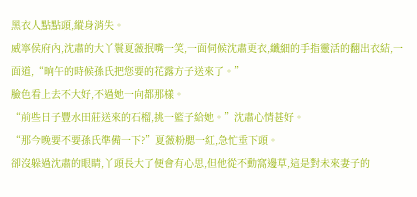黑衣人點點頭,縱身消失。
威寧侯府內,沈肅的大丫鬟夏薇抿嘴一笑,一面伺候沈肅更衣,纖細的手指靈活的翻出衣結,一面道,“晌午的時候孫氏把您要的花露方子送來了。”
臉色看上去不大好,不過她一向都那樣。
“前些日子豐水田莊送來的石榴,挑一籃子給她。”沈肅心情甚好。
“那今晚要不要孫氏準備一下?”夏薇粉腮一紅,急忙垂下頭。
卻沒躲過沈肅的眼睛,丫頭長大了便會有心思,但他從不動窩邊草,這是對未來妻子的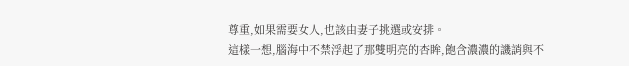尊重,如果需要女人,也該由妻子挑選或安排。
這樣一想,腦海中不禁浮起了那雙明亮的杏眸,飽含濃濃的譏誚與不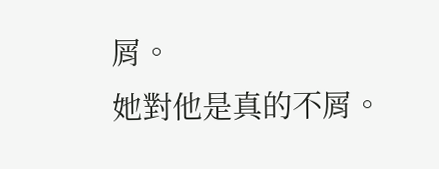屑。
她對他是真的不屑。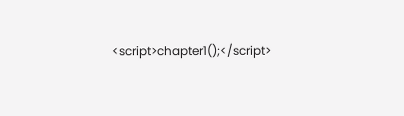<script>chapter1();</script>